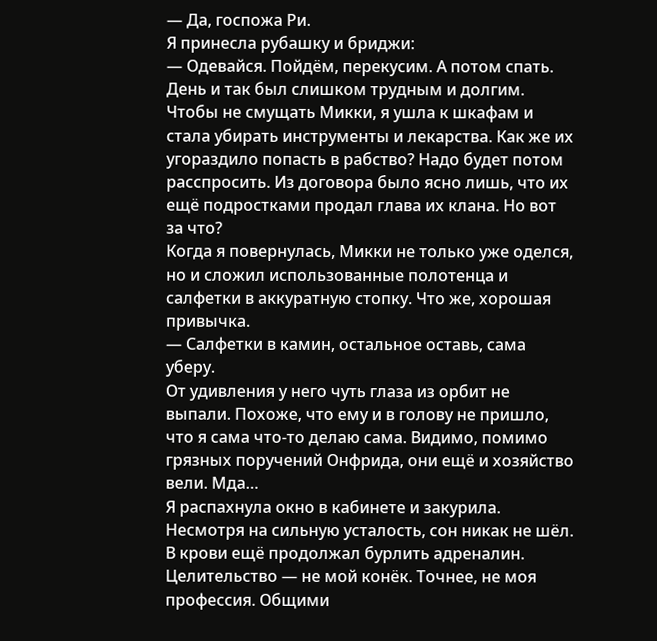— Да, госпожа Ри.
Я принесла рубашку и бриджи:
— Одевайся. Пойдём, перекусим. А потом спать. День и так был слишком трудным и долгим.
Чтобы не смущать Микки, я ушла к шкафам и стала убирать инструменты и лекарства. Как же их угораздило попасть в рабство? Надо будет потом расспросить. Из договора было ясно лишь, что их ещё подростками продал глава их клана. Но вот за что?
Когда я повернулась, Микки не только уже оделся, но и сложил использованные полотенца и салфетки в аккуратную стопку. Что же, хорошая привычка.
— Салфетки в камин, остальное оставь, сама уберу.
От удивления у него чуть глаза из орбит не выпали. Похоже, что ему и в голову не пришло, что я сама что-то делаю сама. Видимо, помимо грязных поручений Онфрида, они ещё и хозяйство вели. Мда…
Я распахнула окно в кабинете и закурила. Несмотря на сильную усталость, сон никак не шёл. В крови ещё продолжал бурлить адреналин. Целительство — не мой конёк. Точнее, не моя профессия. Общими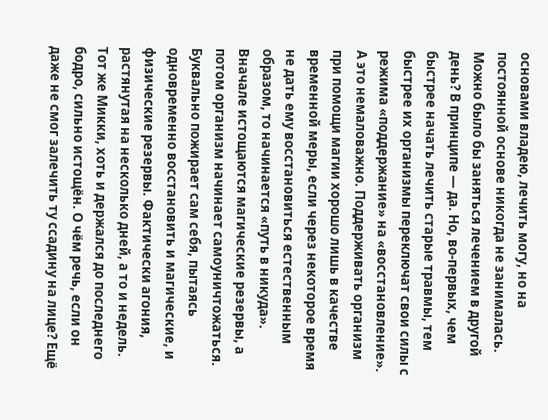основами владею, лечить могу, но на постоянной основе никогда не занималась.
Можно было бы заняться лечением в другой день? В принципе — да. Но, во-первых, чем быстрее начать лечить старые травмы, тем быстрее их организмы переключат свои силы с режима «поддержание» на «восстановление». А это немаловажно. Поддерживать организм при помощи магии хорошо лишь в качестве временной меры, если через некоторое время не дать ему восстановиться естественным образом, то начинается «путь в никуда». Вначале истощаются магические резервы, а потом организм начинает самоуничтожаться. Буквально пожирает сам себя, пытаясь одновременно восстановить и магические, и физические резервы. Фактически агония, растянутая на несколько дней, а то и недель. Тот же Микки, хоть и держался до последнего бодро, сильно истощён. О чём речь, если он даже не смог залечить ту ссадину на лице? Ещё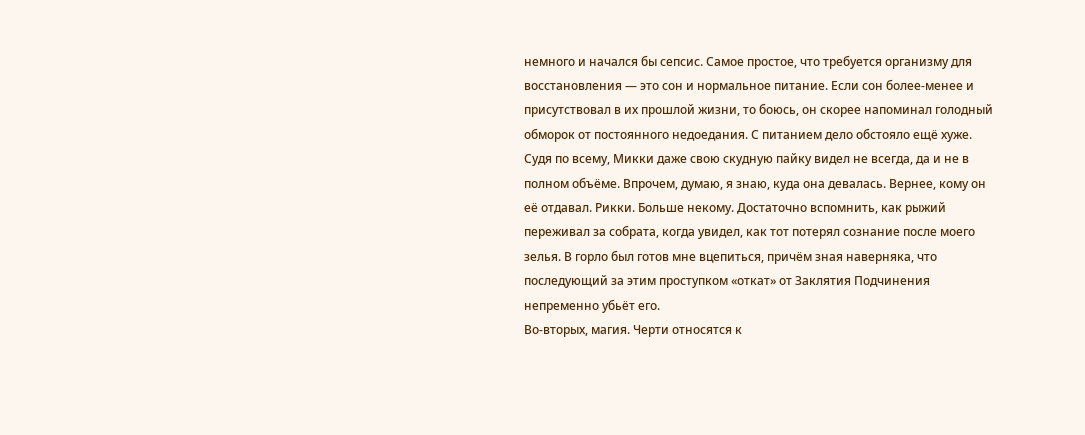немного и начался бы сепсис. Самое простое, что требуется организму для восстановления — это сон и нормальное питание. Если сон более-менее и присутствовал в их прошлой жизни, то боюсь, он скорее напоминал голодный обморок от постоянного недоедания. С питанием дело обстояло ещё хуже. Судя по всему, Микки даже свою скудную пайку видел не всегда, да и не в полном объёме. Впрочем, думаю, я знаю, куда она девалась. Вернее, кому он её отдавал. Рикки. Больше некому. Достаточно вспомнить, как рыжий переживал за собрата, когда увидел, как тот потерял сознание после моего зелья. В горло был готов мне вцепиться, причём зная наверняка, что последующий за этим проступком «откат» от Заклятия Подчинения непременно убьёт его.
Во-вторых, магия. Черти относятся к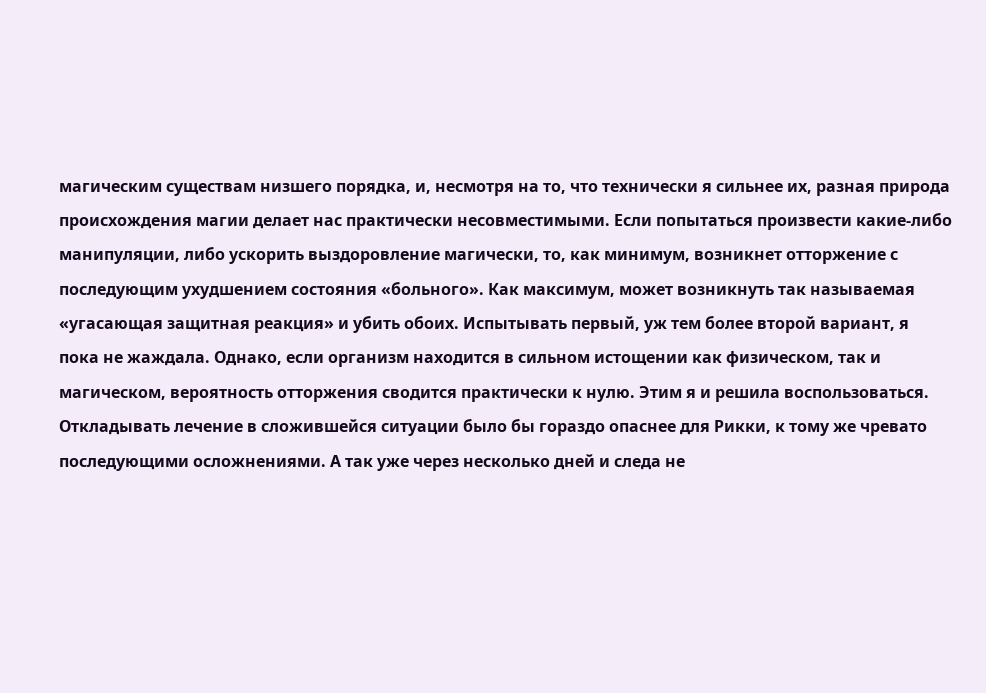магическим существам низшего порядка, и, несмотря на то, что технически я сильнее их, разная природа происхождения магии делает нас практически несовместимыми. Если попытаться произвести какие-либо манипуляции, либо ускорить выздоровление магически, то, как минимум, возникнет отторжение с последующим ухудшением состояния «больного». Как максимум, может возникнуть так называемая «угасающая защитная реакция» и убить обоих. Испытывать первый, уж тем более второй вариант, я пока не жаждала. Однако, если организм находится в сильном истощении как физическом, так и магическом, вероятность отторжения сводится практически к нулю. Этим я и решила воспользоваться. Откладывать лечение в сложившейся ситуации было бы гораздо опаснее для Рикки, к тому же чревато последующими осложнениями. А так уже через несколько дней и следа не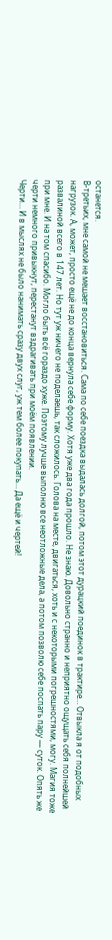останется.
В-третьих, мне самой не мешает восстановиться. Сама по себе поездка выдалась долгой, потом этот дурацкий поединок в трактире… Отвыкла я от подобных нагрузок. А, может, просто ещё не до конца вернула себе форму. Хотя уже два года прошло. Не знаю. Довольно странно и неприятно ощущать себя полнейшей развалиной всего в 147 лет. Но тут уж ничего не поделаешь, так сложилось. Голова на месте, двигаться, хоть и с некоторыми погрешностями, могу. Магия тоже при мне. И на том спасибо. Могло быть всё гораздо хуже. Поэтому лучше выполню все неотложные дела, а потом позволю себе поспать пару — суток. Опять же черти немного привыкнут, перестанут вздрагивать при моём появлении.
Черти… И в мыслях не было нанимать сразу двух слуг, уж тем более покупать… Да ещё и чертей!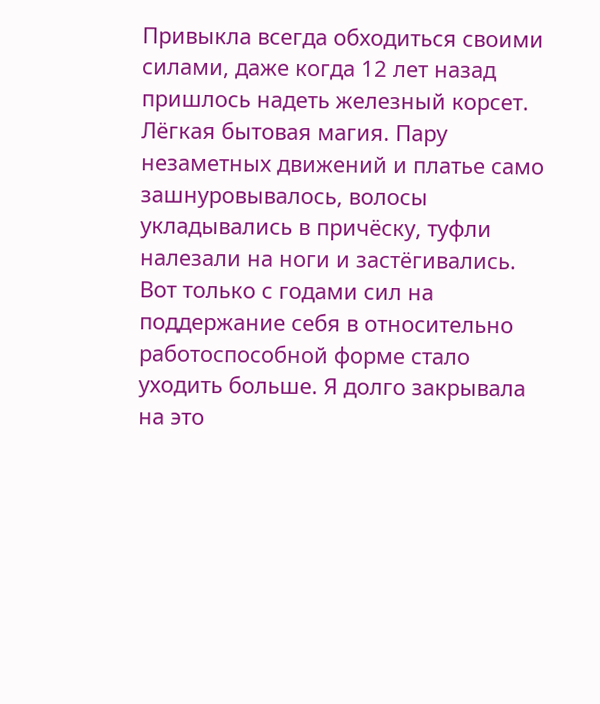Привыкла всегда обходиться своими силами, даже когда 12 лет назад пришлось надеть железный корсет. Лёгкая бытовая магия. Пару незаметных движений и платье само зашнуровывалось, волосы укладывались в причёску, туфли налезали на ноги и застёгивались. Вот только с годами сил на поддержание себя в относительно работоспособной форме стало уходить больше. Я долго закрывала на это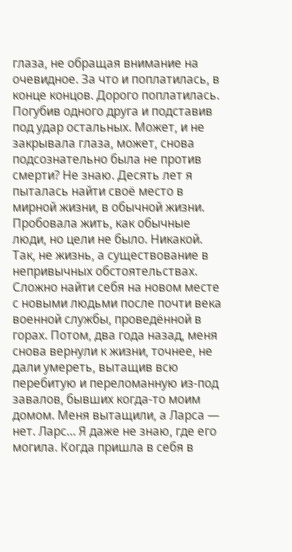глаза, не обращая внимание на очевидное. За что и поплатилась, в конце концов. Дорого поплатилась. Погубив одного друга и подставив под удар остальных. Может, и не закрывала глаза, может, снова подсознательно была не против смерти? Не знаю. Десять лет я пыталась найти своё место в мирной жизни, в обычной жизни. Пробовала жить, как обычные люди, но цели не было. Никакой. Так, не жизнь, а существование в непривычных обстоятельствах. Сложно найти себя на новом месте с новыми людьми после почти века военной службы, проведённой в горах. Потом, два года назад, меня снова вернули к жизни, точнее, не дали умереть, вытащив всю перебитую и переломанную из-под завалов, бывших когда-то моим домом. Меня вытащили, а Ларса — нет. Ларс… Я даже не знаю, где его могила. Когда пришла в себя в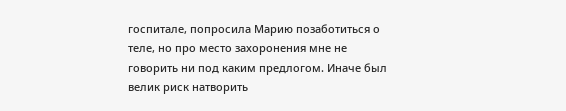госпитале, попросила Марию позаботиться о теле, но про место захоронения мне не говорить ни под каким предлогом. Иначе был велик риск натворить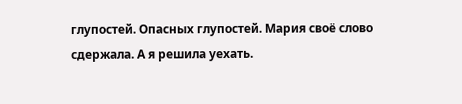глупостей. Опасных глупостей. Мария своё слово сдержала. А я решила уехать.